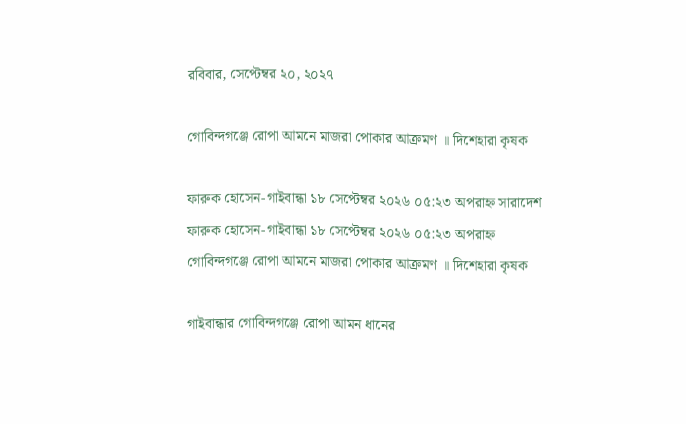রবিবার, সেপ্টেম্বর ২০, ২০২৭

গোবিন্দগঞ্জে রোপা আমনে মাজরা পোকার আক্রমণ ॥ দিশেহারা কৃষক

ফারুক হোসেন-গাইবান্ধা ১৮ সেপ্টেম্বর ২০২৬ ০৫:২৩ অপরাহ্ন সারাদেশ
ফারুক হোসেন-গাইবান্ধা ১৮ সেপ্টেম্বর ২০২৬ ০৫:২৩ অপরাহ্ন
গোবিন্দগঞ্জে রোপা আমনে মাজরা পোকার আক্রমণ ॥ দিশেহারা কৃষক

গাইবান্ধার গোবিন্দগঞ্জে রোপা আমন ধানের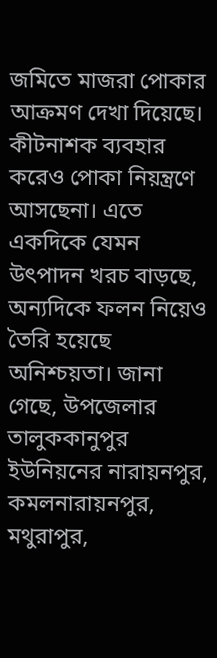জমিতে মাজরা পোকার আক্রমণ দেখা দিয়েছে। কীটনাশক ব্যবহার করেও পোকা নিয়ন্ত্রণে আসছেনা। এতে একদিকে যেমন উৎপাদন খরচ বাড়ছে, অন্যদিকে ফলন নিয়েও তৈরি হয়েছে অনিশ্চয়তা। জানা গেছে, উপজেলার তালুককানুপুর ইউনিয়নের নারায়নপুর, কমলনারায়নপুর, মথুরাপুর,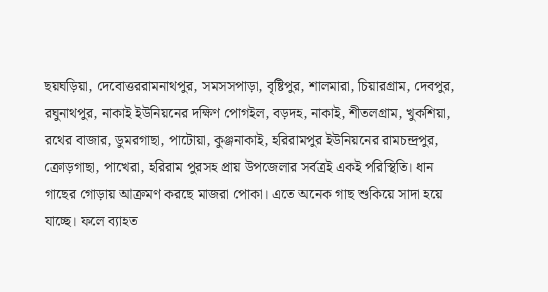ছয়ঘড়িয়া, দেবোত্তররামনাথপুর, সমসসপাড়া, বৃষ্টিপুর, শালমারা, চিয়ারগ্রাম, দেবপুর, রঘুনাথপুর, নাকাই ইউনিয়নের দক্ষিণ পোগইল, বড়দহ, নাকাই, শীতলগ্রাম, খুকশিয়া, রথের বাজার, ডুমরগাছা, পাটোয়া, কুঞ্জনাকাই, হরিরামপুর ইউনিয়নের রামচন্দ্রপুর, ক্রোড়গাছা, পাখেরা, হরিরাম পুরসহ প্রায় উপজেলার সর্বত্রই একই পরিস্থিতি। ধান গাছের গোড়ায় আক্রমণ করছে মাজরা পোকা। এতে অনেক গাছ শুকিয়ে সাদা হয়ে যাচ্ছে। ফলে ব্যাহত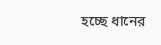হচ্ছে ধানের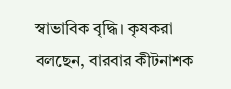স্বাভাবিক বৃদ্ধি। কৃষকরা বলছেন, বারবার কীটনাশক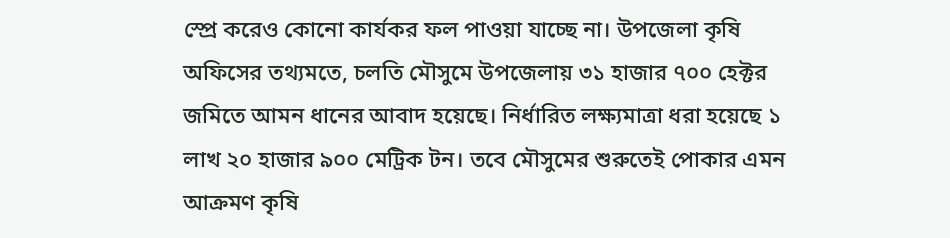স্প্রে করেও কোনো কার্যকর ফল পাওয়া যাচ্ছে না। উপজেলা কৃষি অফিসের তথ্যমতে, চলতি মৌসুমে উপজেলায় ৩১ হাজার ৭০০ হেক্টর জমিতে আমন ধানের আবাদ হয়েছে। নির্ধারিত লক্ষ্যমাত্রা ধরা হয়েছে ১ লাখ ২০ হাজার ৯০০ মেট্রিক টন। তবে মৌসুমের শুরুতেই পোকার এমন আক্রমণ কৃষি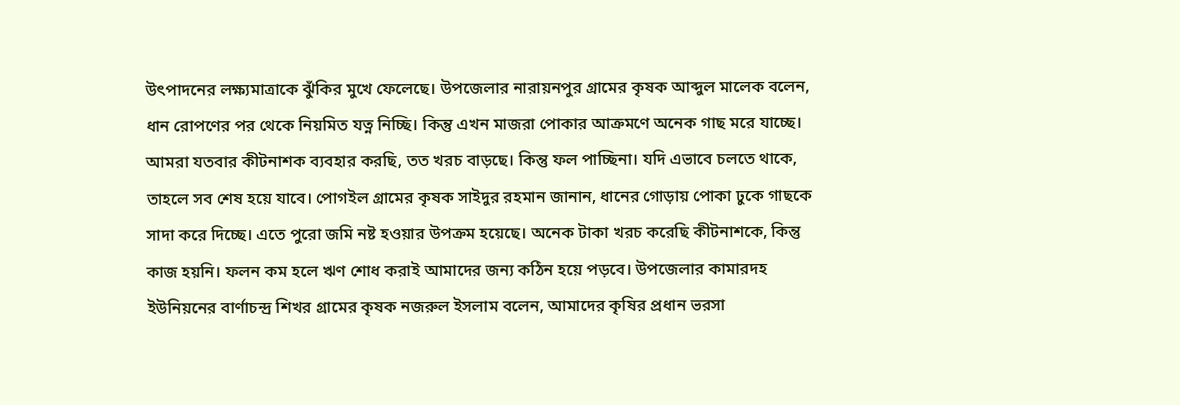উৎপাদনের লক্ষ্যমাত্রাকে ঝুঁকির মুখে ফেলেছে। উপজেলার নারায়নপুর গ্রামের কৃষক আব্দুল মালেক বলেন, ধান রোপণের পর থেকে নিয়মিত যত্ন নিচ্ছি। কিন্তু এখন মাজরা পোকার আক্রমণে অনেক গাছ মরে যাচ্ছে। আমরা যতবার কীটনাশক ব্যবহার করছি, তত খরচ বাড়ছে। কিন্তু ফল পাচ্ছিনা। যদি এভাবে চলতে থাকে, তাহলে সব শেষ হয়ে যাবে। পোগইল গ্রামের কৃষক সাইদুর রহমান জানান, ধানের গোড়ায় পোকা ঢুকে গাছকে সাদা করে দিচ্ছে। এতে পুরো জমি নষ্ট হওয়ার উপক্রম হয়েছে। অনেক টাকা খরচ করেছি কীটনাশকে, কিন্তু কাজ হয়নি। ফলন কম হলে ঋণ শোধ করাই আমাদের জন্য কঠিন হয়ে পড়বে। উপজেলার কামারদহ ইউনিয়নের বার্ণাচন্দ্র শিখর গ্রামের কৃষক নজরুল ইসলাম বলেন, আমাদের কৃষির প্রধান ভরসা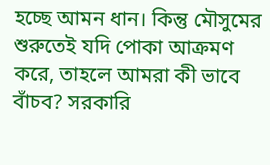হচ্ছে আমন ধান। কিন্তু মৌসুমের শুরুতেই যদি পোকা আক্রমণ করে, তাহলে আমরা কী ভাবে বাঁচব? সরকারি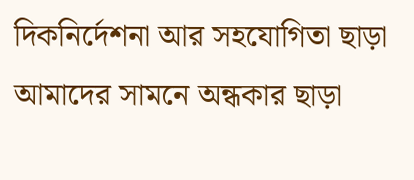দিকনির্দেশনা আর সহযোগিতা ছাড়া আমাদের সামনে অন্ধকার ছাড়া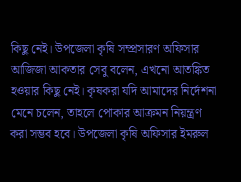কিছু নেই। উপজেলা কৃষি সম্প্রসারণ অফিসার আজিজা আকতার সেবু বলেন, এখনো আতঙ্কিত হওয়ার কিছু নেই। কৃষকরা যদি আমাদের নির্দেশনা মেনে চলেন, তাহলে পোকার আক্রমন নিয়ন্ত্রণ করা সম্ভব হবে। উপজেলা কৃষি অফিসার ইমরুল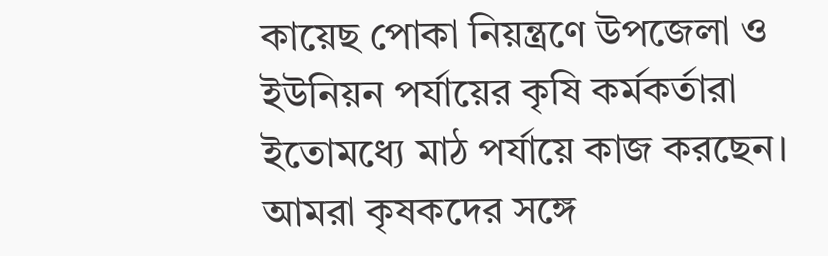কায়েছ পোকা নিয়ন্ত্রণে উপজেলা ও ইউনিয়ন পর্যায়ের কৃষি কর্মকর্তারা ইতোমধ্যে মাঠ পর্যায়ে কাজ করছেন। আমরা কৃষকদের সঙ্গে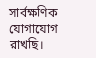সার্বক্ষণিক যোগাযোগ রাখছি।